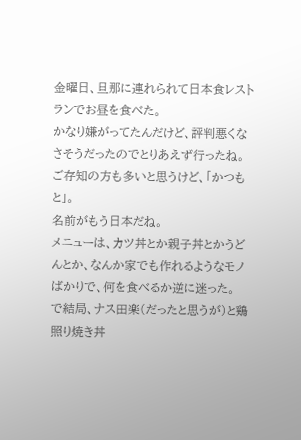金曜日、旦那に連れられて日本食レストランでお昼を食べた。
かなり嫌がってたんだけど、評判悪くなさそうだったのでとりあえず行ったね。
ご存知の方も多いと思うけど、「かつもと」。
名前がもう日本だね。
メニューは、カツ丼とか親子丼とかうどんとか、なんか家でも作れるようなモノばかりで、何を食べるか逆に迷った。
で結局、ナス田楽(だったと思うが)と鶏照り焼き丼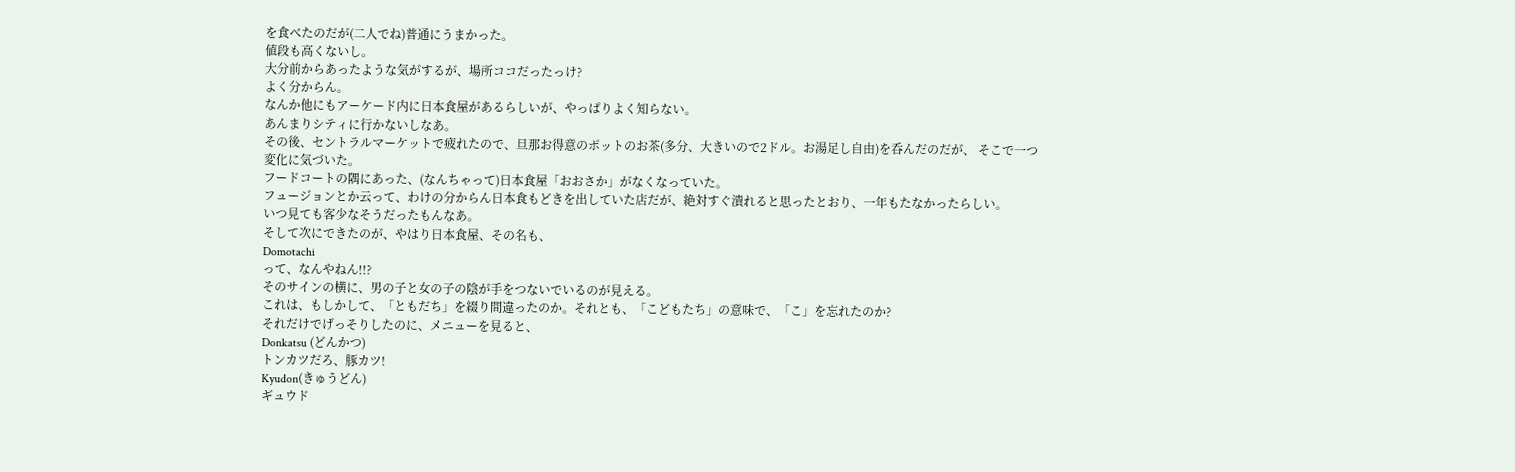を食べたのだが(二人でね)普通にうまかった。
値段も高くないし。
大分前からあったような気がするが、場所ココだったっけ?
よく分からん。
なんか他にもアーケード内に日本食屋があるらしいが、やっぱりよく知らない。
あんまりシティに行かないしなあ。
その後、セントラルマーケットで疲れたので、旦那お得意のポットのお茶(多分、大きいので2ドル。お湯足し自由)を呑んだのだが、 そこで一つ変化に気づいた。
フードコートの隅にあった、(なんちゃって)日本食屋「おおさか」がなくなっていた。
フュージョンとか云って、わけの分からん日本食もどきを出していた店だが、絶対すぐ潰れると思ったとおり、一年もたなかったらしい。
いつ見ても客少なそうだったもんなあ。
そして次にできたのが、やはり日本食屋、その名も、
Domotachi
って、なんやねん!!?
そのサインの横に、男の子と女の子の陰が手をつないでいるのが見える。
これは、もしかして、「ともだち」を綴り間違ったのか。それとも、「こどもたち」の意味で、「こ」を忘れたのか?
それだけでげっそりしたのに、メニューを見ると、
Donkatsu (どんかつ)
トンカツだろ、豚カツ!
Kyudon(きゅうどん)
ギュウド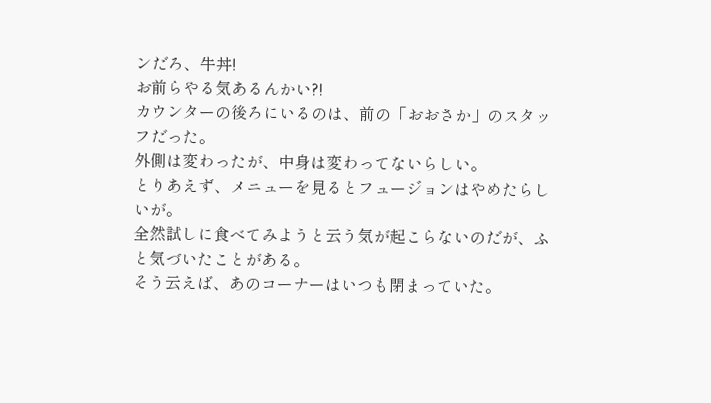ンだろ、牛丼!
お前らやる気あるんかい?!
カウンターの後ろにいるのは、前の「おおさか」のスタッフだった。
外側は変わったが、中身は変わってないらしい。
とりあえず、メニューを見るとフュージョンはやめたらしいが。
全然試しに食べてみようと云う気が起こらないのだが、ふと気づいたことがある。
そう云えば、あのコーナーはいつも閉まっていた。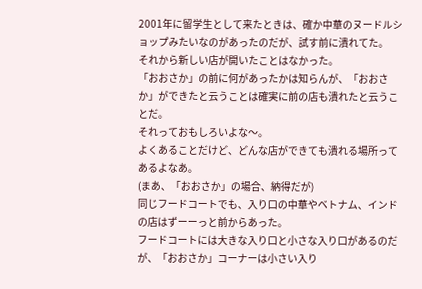2001年に留学生として来たときは、確か中華のヌードルショップみたいなのがあったのだが、試す前に潰れてた。
それから新しい店が開いたことはなかった。
「おおさか」の前に何があったかは知らんが、「おおさか」ができたと云うことは確実に前の店も潰れたと云うことだ。
それっておもしろいよな〜。
よくあることだけど、どんな店ができても潰れる場所ってあるよなあ。
(まあ、「おおさか」の場合、納得だが)
同じフードコートでも、入り口の中華やベトナム、インドの店はずーーっと前からあった。
フードコートには大きな入り口と小さな入り口があるのだが、「おおさか」コーナーは小さい入り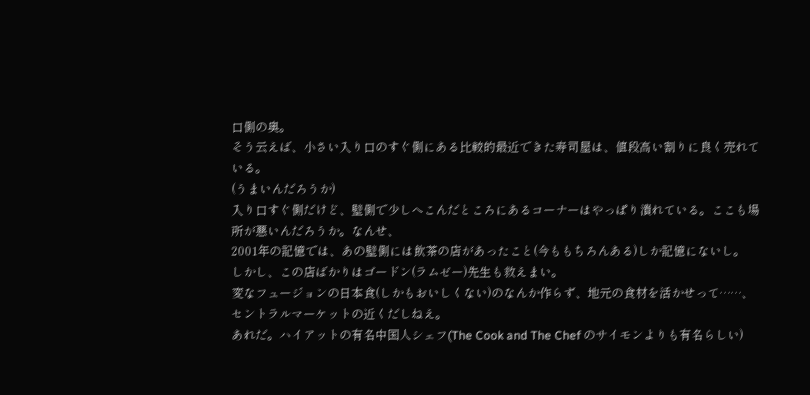口側の奥。
そう云えば、小さい入り口のすぐ側にある比較的最近できた寿司屋は、値段高い割りに良く売れている。
(うまいんだろうか)
入り口すぐ側だけど、壁側で少しへこんだところにあるコーナーはやっぱり潰れている。ここも場所が悪いんだろうか。なんせ、
2001年の記憶では、あの壁側には飲茶の店があったこと(今ももちろんある)しか記憶にないし。
しかし、この店ばかりはゴードン(ラムゼー)先生も救えまい。
変なフュージョンの日本食(しかもおいしくない)のなんか作らず、地元の食材を活かせって……、セントラルマーケットの近くだしねえ。
あれだ。ハイアットの有名中国人シェフ(The Cook and The Chef のサイモンよりも有名らしい)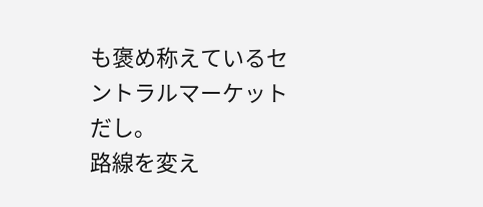も褒め称えているセントラルマーケットだし。
路線を変え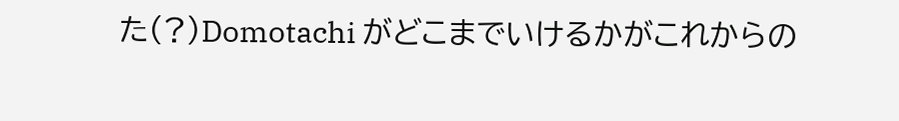た(?)Domotachi がどこまでいけるかがこれからの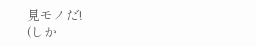見モノだ!
(しか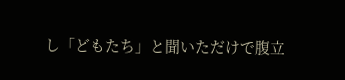し「どもたち」と聞いただけで腹立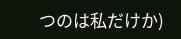つのは私だけか)